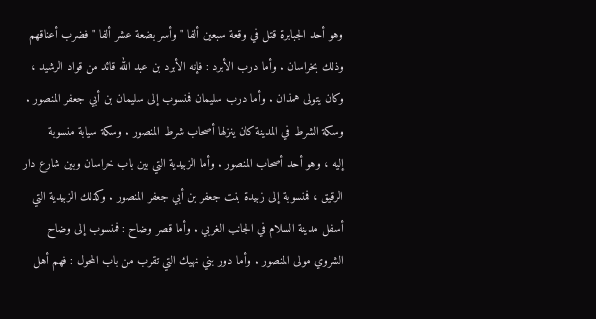وهو أحد الجبابرة قتل في وقعة سبعين ألفا " وأسر بضعة عشر ألفا " فضرب أعناقهم
وذلك بخراسان . وأما درب الأبرد : فإنه الأبرد بن عبد الله قائد من قواد الرشيد ،
وكان يتولى همذان . وأما درب سليمان فمنسوب إلى سليمان بن أبي جعفر المنصور .
وسكة الشرط في المدينة كان ينزلها أصحاب شرط المنصور . وسكة سيابة منسوبة
إليه ، وهو أحد أصحاب المنصور . وأما الزبيدية التي بين باب خراسان وبين شارع دار
الرقيق ، فمنسوبة إلى زبيدة بنت جعفر بن أبي جعفر المنصور . وكذلك الزبيدية التي
أسفل مدينة السلام في الجانب الغربي . وأما قصر وضاح : فمنسوب إلى وضاح
الشروي مولى المنصور . وأما دور بني نهيك التي تقرب من باب المحول : فهم أهل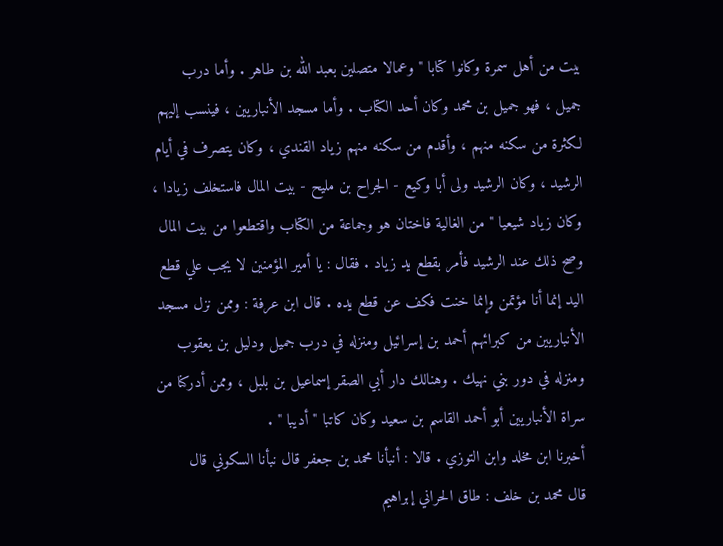بيت من أهل سمرة وكانوا كتابا " وعمالا متصلين بعبد الله بن طاهر . وأما درب
جميل ، فهو جميل بن محمد وكان أحد الكتاب . وأما مسجد الأنباريين ، فينسب إليهم
لكثرة من سكنه منهم ، وأقدم من سكنه منهم زياد القندي ، وكان يتصرف في أيام
الرشيد ، وكان الرشيد ولى أبا وكيع - الجراح بن مليح - بيت المال فاستخلف زيادا ،
وكان زياد شيعيا " من الغالية فاختان هو وجماعة من الكتاب واقتطعوا من بيت المال
وصح ذلك عند الرشيد فأمر بقطع يد زياد . فقال : يا أمير المؤمنين لا يجب علي قطع
اليد إنما أنا مؤتمن وإنما خنت فكف عن قطع يده . قال ابن عرفة : وممن نزل مسجد
الأنباريين من كبرائهم أحمد بن إسرائيل ومنزله في درب جميل ودليل بن يعقوب
ومنزله في دور بني نهيك . وهنالك دار أبي الصقر إسماعيل بن بلبل ، وممن أدركنا من
سراة الأنباريين أبو أحمد القاسم بن سعيد وكان كاتبا " أديبا " .
أخبرنا ابن مخلد وابن التوزي . قالا : أنبأنا محمد بن جعفر قال نبأنا السكوني قال
قال محمد بن خلف : طاق الحراني إبراهيم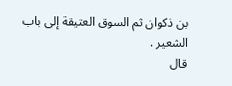بن ذكوان ثم السوق العتيقة إلى باب
الشعير .
قال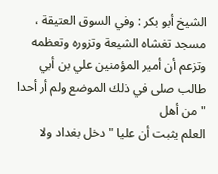الشيخ أبو بكر : وفي السوق العتيقة ، مسجد تغشاه الشيعة وتزوره وتعظمه
وتزعم أن أمير المؤمنين علي بن أبي طالب صلى في ذلك الموضع ولم أر أحدا " من أهل
العلم يثبت أن عليا " دخل بغداد ولا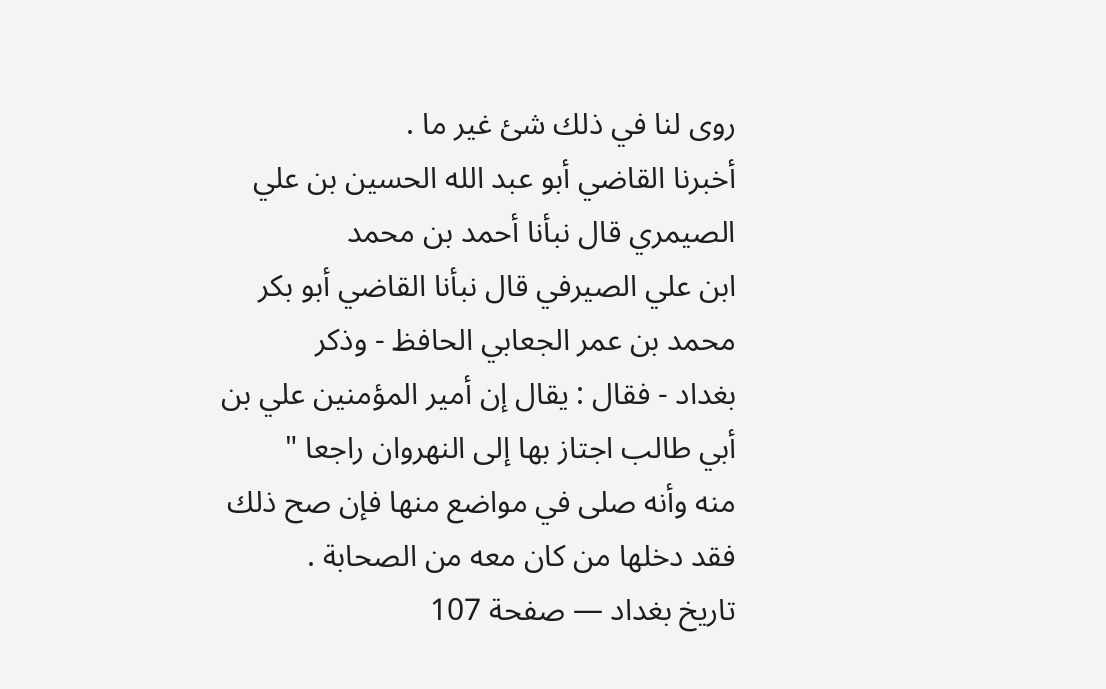روى لنا في ذلك شئ غير ما .
أخبرنا القاضي أبو عبد الله الحسين بن علي الصيمري قال نبأنا أحمد بن محمد
ابن علي الصيرفي قال نبأنا القاضي أبو بكر محمد بن عمر الجعابي الحافظ - وذكر
بغداد - فقال : يقال إن أمير المؤمنين علي بن أبي طالب اجتاز بها إلى النهروان راجعا "
منه وأنه صلى في مواضع منها فإن صح ذلك فقد دخلها من كان معه من الصحابة .
تاريخ بغداد — صفحة 107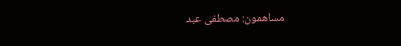مساهمون: مصطفى عبد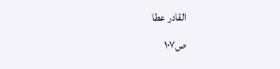القادر عطا
ص١٠٧